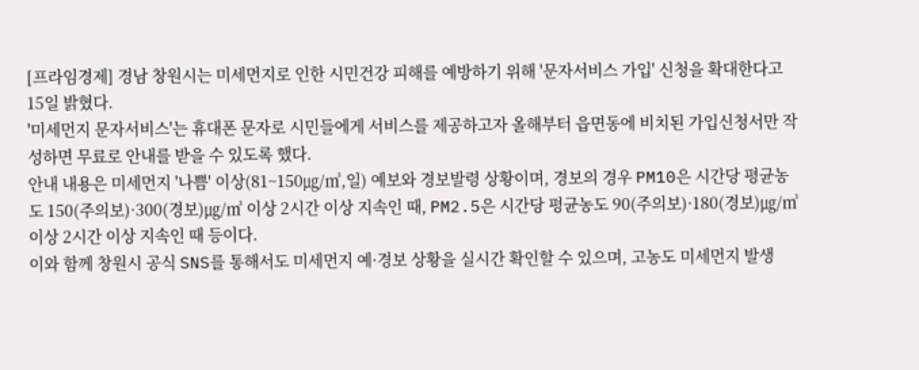[프라임경제] 경남 창원시는 미세먼지로 인한 시민건강 피해를 예방하기 위해 '문자서비스 가입' 신청을 확대한다고 15일 밝혔다.
'미세먼지 문자서비스'는 휴대폰 문자로 시민들에게 서비스를 제공하고자 올해부터 읍면동에 비치된 가입신청서만 작성하면 무료로 안내를 받을 수 있도록 했다.
안내 내용은 미세먼지 '나쁨' 이상(81~150㎍/㎥,일) 예보와 경보발령 상황이며, 경보의 경우 PM10은 시간당 평균농도 150(주의보)·300(경보)㎍/㎥ 이상 2시간 이상 지속인 때, PM2.5은 시간당 평균농도 90(주의보)·180(경보)㎍/㎥ 이상 2시간 이상 지속인 때 등이다.
이와 함께 창원시 공식 SNS를 통해서도 미세먼지 예·경보 상황을 실시간 확인할 수 있으며, 고농도 미세먼지 발생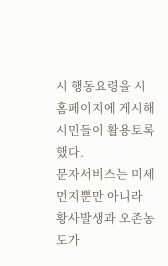시 행동요령을 시 홈페이지에 게시해 시민들이 활용토록 했다.
문자서비스는 미세먼지뿐만 아니라 황사발생과 오존농도가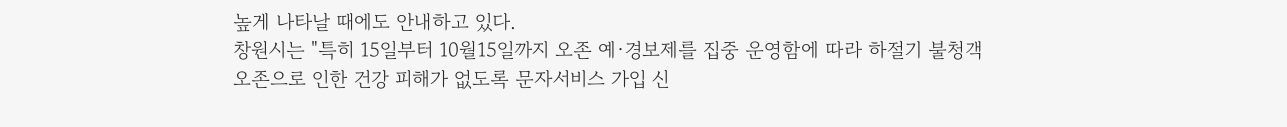높게 나타날 때에도 안내하고 있다.
창원시는 "특히 15일부터 10월15일까지 오존 예·경보제를 집중 운영함에 따라 하절기 불청객 오존으로 인한 건강 피해가 없도록 문자서비스 가입 신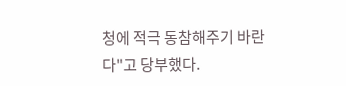청에 적극 동참해주기 바란다"고 당부했다.